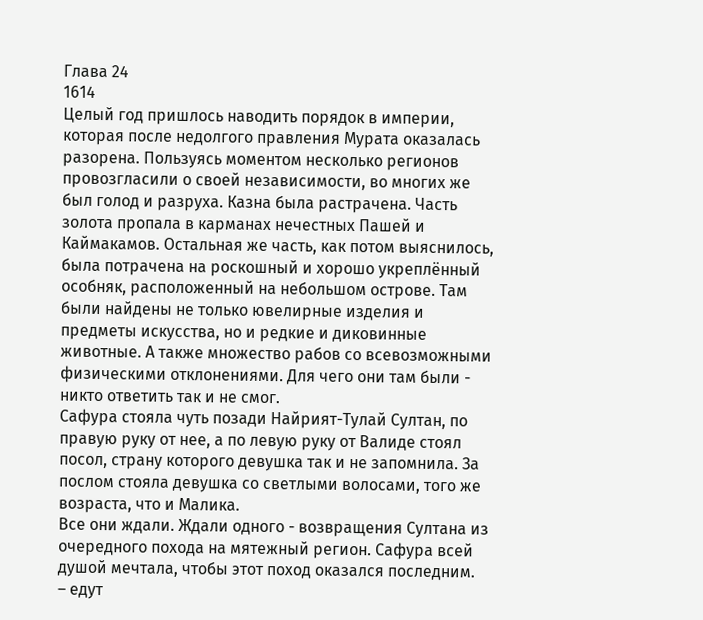Глава 24
1614
Целый год пришлось наводить порядок в империи, которая после недолгого правления Мурата оказалась разорена. Пользуясь моментом несколько регионов провозгласили о своей независимости, во многих же был голод и разруха. Казна была растрачена. Часть золота пропала в карманах нечестных Пашей и Каймакамов. Остальная же часть, как потом выяснилось, была потрачена на роскошный и хорошо укреплённый особняк, расположенный на небольшом острове. Там были найдены не только ювелирные изделия и предметы искусства, но и редкие и диковинные животные. А также множество рабов со всевозможными физическими отклонениями. Для чего они там были - никто ответить так и не смог.
Сафура стояла чуть позади Найрият-Тулай Султан, по правую руку от нее, а по левую руку от Валиде стоял посол, страну которого девушка так и не запомнила. За послом стояла девушка со светлыми волосами, того же возраста, что и Малика.
Все они ждали. Ждали одного - возвращения Султана из очередного похода на мятежный регион. Сафура всей душой мечтала, чтобы этот поход оказался последним.
– едут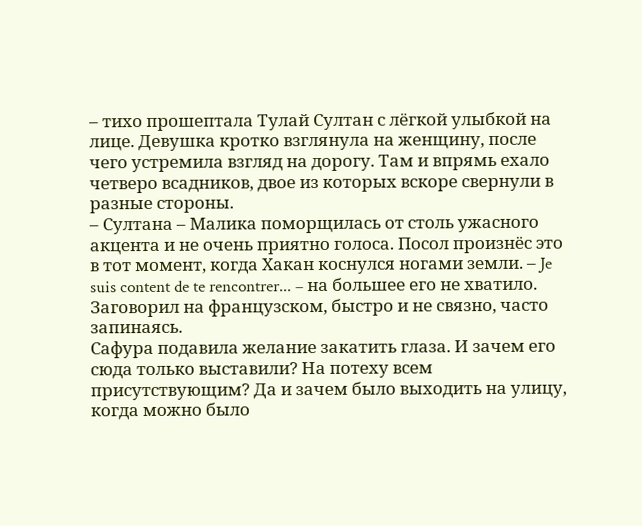– тихо прошептала Тулай Султан с лёгкой улыбкой на лице. Девушка кротко взглянула на женщину, после чего устремила взгляд на дорогу. Там и впрямь ехало четверо всадников, двое из которых вскоре свернули в разные стороны.
– Султана – Малика поморщилась от столь ужасного акцента и не очень приятно голоса. Посол произнёс это в тот момент, когда Хакан коснулся ногами земли. – Je suis content de te rencontrer... – на большее его не хватило. Заговорил на французском, быстро и не связно, часто запинаясь.
Сафура подавила желание закатить глаза. И зачем его сюда только выставили? На потеху всем присутствующим? Да и зачем было выходить на улицу, когда можно было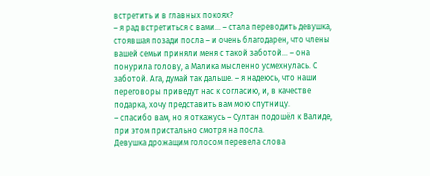встретить и в главных покоях?
– я рад встретиться с вами... – стала переводить девушка, стоявшая позади посла – и очень благодарен, что члены вашей семьи приняли меня с такой заботой... – она понурила голову, а Малика мысленно усмехнулась. С заботой. Ага, думай так дальше. – я надеюсь, что наши переговоры приведут нас к согласию, и, в качестве подарка, хочу представить вам мою спутницу.
– спасибо вам, но я откажусь – Султан подошёл к Валиде, при этом пристально смотря на посла.
Девушка дрожащим голосом перевела слова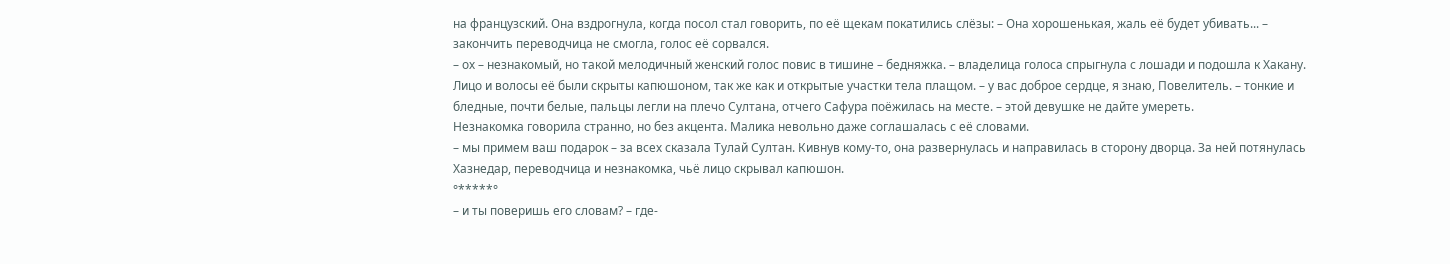на французский. Она вздрогнула, когда посол стал говорить, по её щекам покатились слёзы: – Она хорошенькая, жаль её будет убивать... – закончить переводчица не смогла, голос её сорвался.
– ох – незнакомый, но такой мелодичный женский голос повис в тишине – бедняжка. – владелица голоса спрыгнула с лошади и подошла к Хакану. Лицо и волосы её были скрыты капюшоном, так же как и открытые участки тела плащом. – у вас доброе сердце, я знаю, Повелитель. – тонкие и бледные, почти белые, пальцы легли на плечо Султана, отчего Сафура поёжилась на месте. – этой девушке не дайте умереть.
Незнакомка говорила странно, но без акцента. Малика невольно даже соглашалась с её словами.
– мы примем ваш подарок – за всех сказала Тулай Султан. Кивнув кому-то, она развернулась и направилась в сторону дворца. За ней потянулась Хазнедар, переводчица и незнакомка, чьё лицо скрывал капюшон.
°*****°
– и ты поверишь его словам? – где-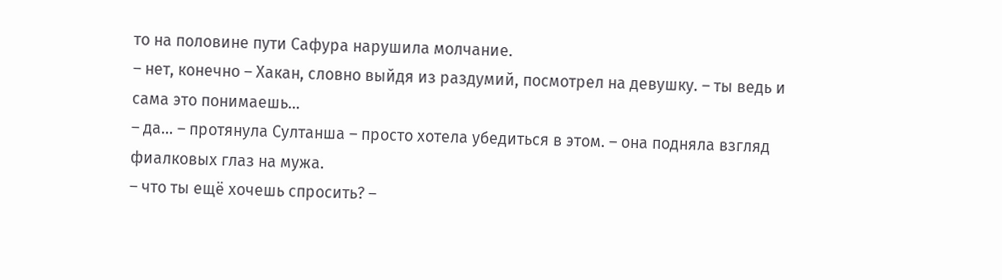то на половине пути Сафура нарушила молчание.
– нет, конечно – Хакан, словно выйдя из раздумий, посмотрел на девушку. – ты ведь и сама это понимаешь...
– да... – протянула Султанша – просто хотела убедиться в этом. – она подняла взгляд фиалковых глаз на мужа.
– что ты ещё хочешь спросить? –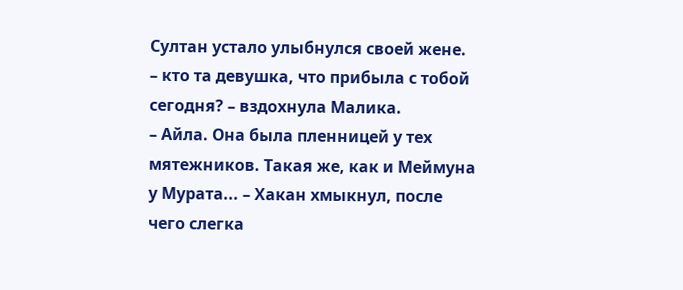Султан устало улыбнулся своей жене.
– кто та девушка, что прибыла с тобой сегодня? – вздохнула Малика.
– Айла. Она была пленницей у тех мятежников. Такая же, как и Меймуна у Мурата... – Хакан хмыкнул, после чего слегка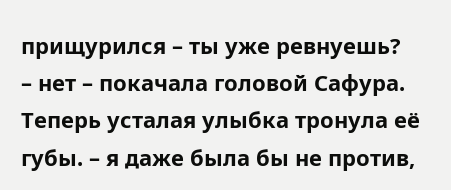прищурился – ты уже ревнуешь?
– нет – покачала головой Сафура. Теперь усталая улыбка тронула её губы. – я даже была бы не против,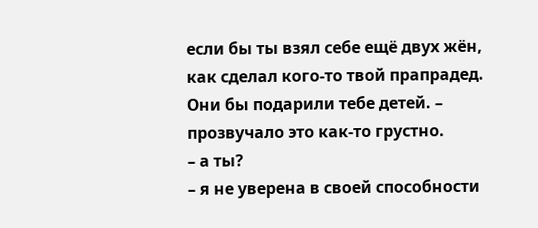если бы ты взял себе ещё двух жён, как сделал кого-то твой прапрадед. Они бы подарили тебе детей. – прозвучало это как-то грустно.
– а ты?
– я не уверена в своей способности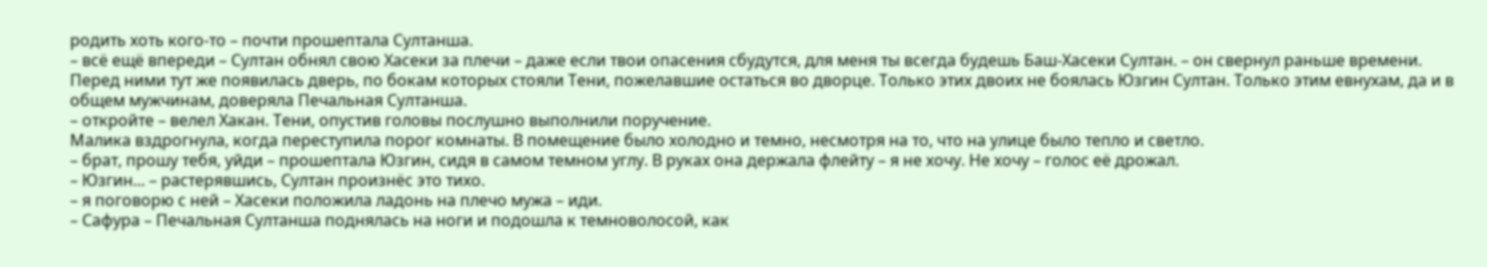родить хоть кого-то – почти прошептала Султанша.
– всё ещё впереди – Султан обнял свою Хасеки за плечи – даже если твои опасения сбудутся, для меня ты всегда будешь Баш-Хасеки Султан. – он свернул раньше времени.
Перед ними тут же появилась дверь, по бокам которых стояли Тени, пожелавшие остаться во дворце. Только этих двоих не боялась Юзгин Султан. Только этим евнухам, да и в общем мужчинам, доверяла Печальная Султанша.
– откройте – велел Хакан. Тени, опустив головы послушно выполнили поручение.
Малика вздрогнула, когда переступила порог комнаты. В помещение было холодно и темно, несмотря на то, что на улице было тепло и светло.
– брат, прошу тебя, уйди – прошептала Юзгин, сидя в самом темном углу. В руках она держала флейту – я не хочу. Не хочу – голос её дрожал.
– Юзгин... – растерявшись, Султан произнёс это тихо.
– я поговорю с ней – Хасеки положила ладонь на плечо мужа – иди.
– Сафура – Печальная Султанша поднялась на ноги и подошла к темноволосой, как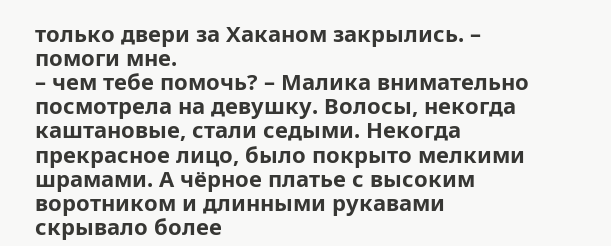только двери за Хаканом закрылись. – помоги мне.
– чем тебе помочь? – Малика внимательно посмотрела на девушку. Волосы, некогда каштановые, стали седыми. Некогда прекрасное лицо, было покрыто мелкими шрамами. А чёрное платье с высоким воротником и длинными рукавами скрывало более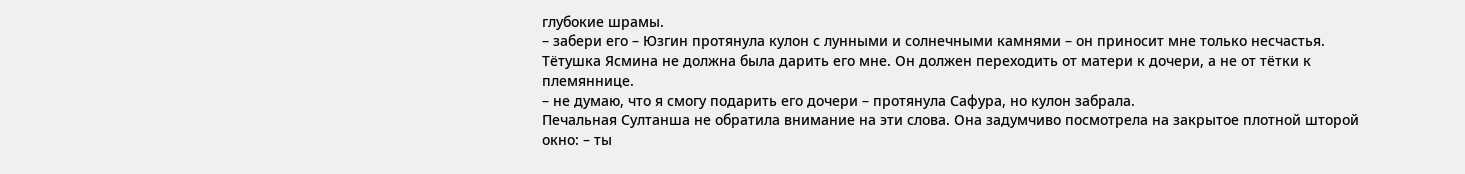глубокие шрамы.
– забери его – Юзгин протянула кулон с лунными и солнечными камнями – он приносит мне только несчастья. Тётушка Ясмина не должна была дарить его мне. Он должен переходить от матери к дочери, а не от тётки к племяннице.
– не думаю, что я смогу подарить его дочери – протянула Сафура, но кулон забрала.
Печальная Султанша не обратила внимание на эти слова. Она задумчиво посмотрела на закрытое плотной шторой окно: – ты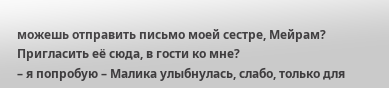можешь отправить письмо моей сестре, Мейрам? Пригласить её сюда, в гости ко мне?
– я попробую – Малика улыбнулась, слабо, только для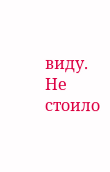виду. Не стоило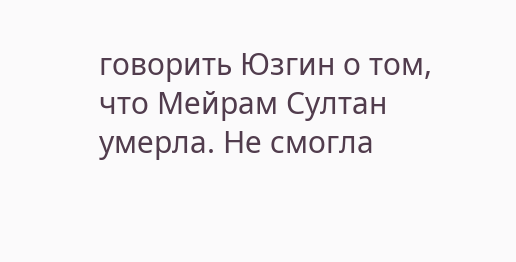говорить Юзгин о том, что Мейрам Султан умерла. Не смогла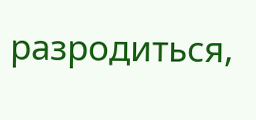разродиться,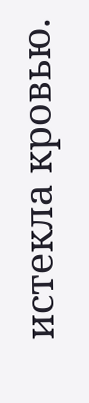истекла кровью.